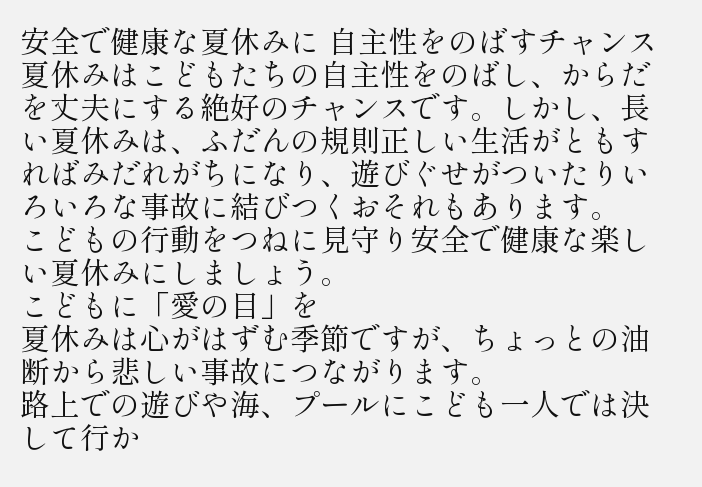安全で健康な夏休みに 自主性をのばすチャンス
夏休みはこどもたちの自主性をのばし、からだを丈夫にする絶好のチャンスです。しかし、長い夏休みは、ふだんの規則正しい生活がともすればみだれがちになり、遊びぐせがついたりいろいろな事故に結びつくおそれもあります。
こどもの行動をつねに見守り安全で健康な楽しい夏休みにしましょう。
こどもに「愛の目」を
夏休みは心がはずむ季節ですが、ちょっとの油断から悲しい事故につながります。
路上での遊びや海、プールにこども一人では決して行か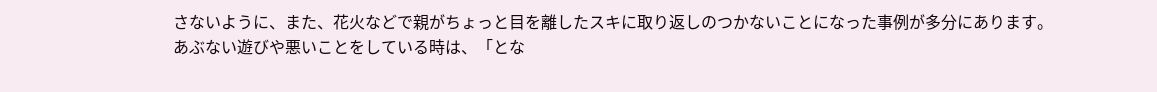さないように、また、花火などで親がちょっと目を離したスキに取り返しのつかないことになった事例が多分にあります。
あぶない遊びや悪いことをしている時は、「とな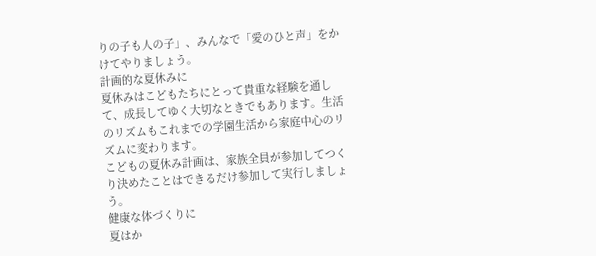りの子も人の子」、みんなで「愛のひと声」をかけてやりましょう。
計画的な夏休みに
夏休みはこどもたちにとって貴重な経験を通して、成長してゆく大切なときでもあります。生活のリズムもこれまでの学園生活から家庭中心のリズムに変わります。
こどもの夏休み計画は、家族全員が参加してつくり決めたことはできるだけ参加して実行しましょう。
健康な体づくりに
夏はか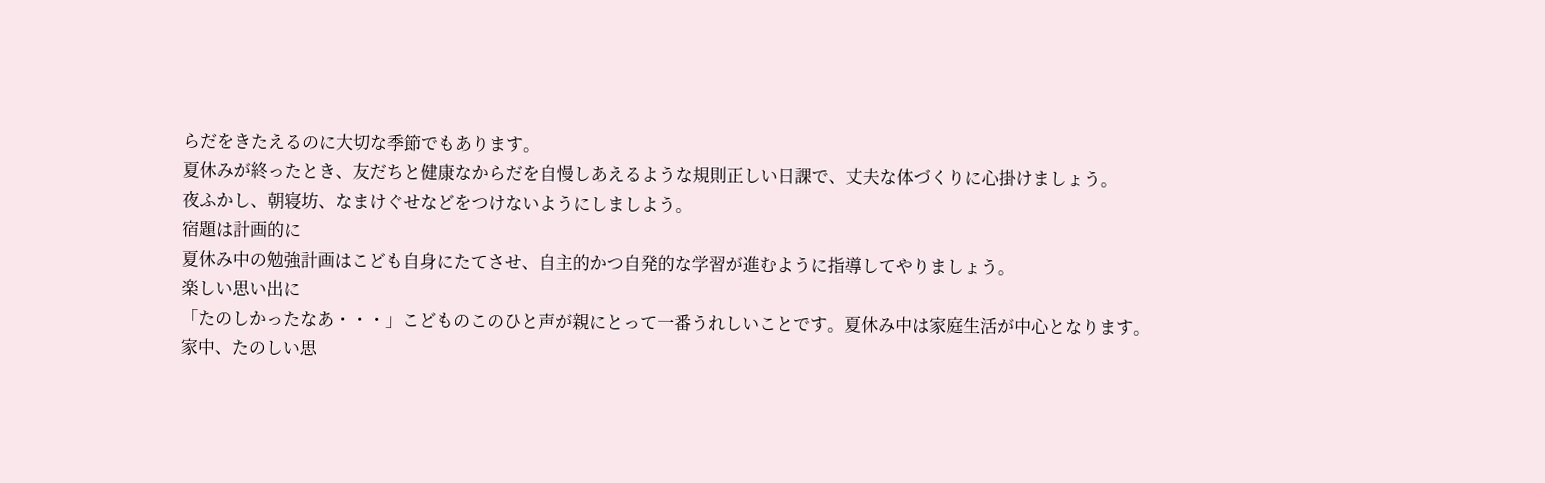らだをきたえるのに大切な季節でもあります。
夏休みが終ったとき、友だちと健康なからだを自慢しあえるような規則正しい日課で、丈夫な体づくりに心掛けましょう。
夜ふかし、朝寝坊、なまけぐせなどをつけないようにしましよう。
宿題は計画的に
夏休み中の勉強計画はこども自身にたてさせ、自主的かつ自発的な学習が進むように指導してやりましょう。
楽しい思い出に
「たのしかったなあ・・・」こどものこのひと声が親にとって一番うれしいことです。夏休み中は家庭生活が中心となります。
家中、たのしい思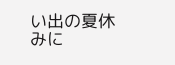い出の夏休みに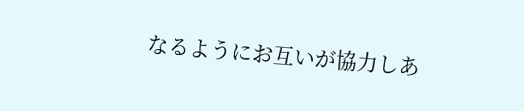なるようにお互いが協力しあ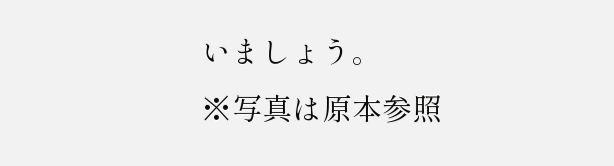いましょう。
※写真は原本参照